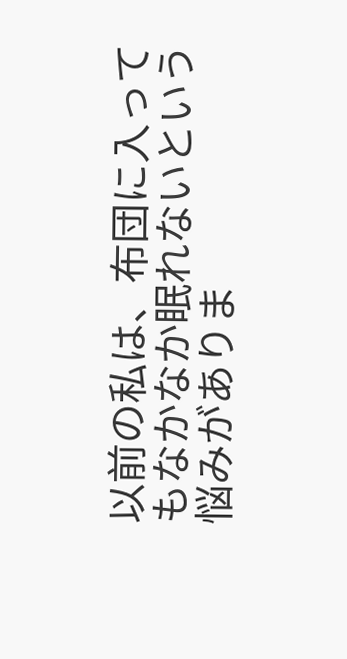以前の私は、布団に入ってもなかなか眠れないという悩みがありま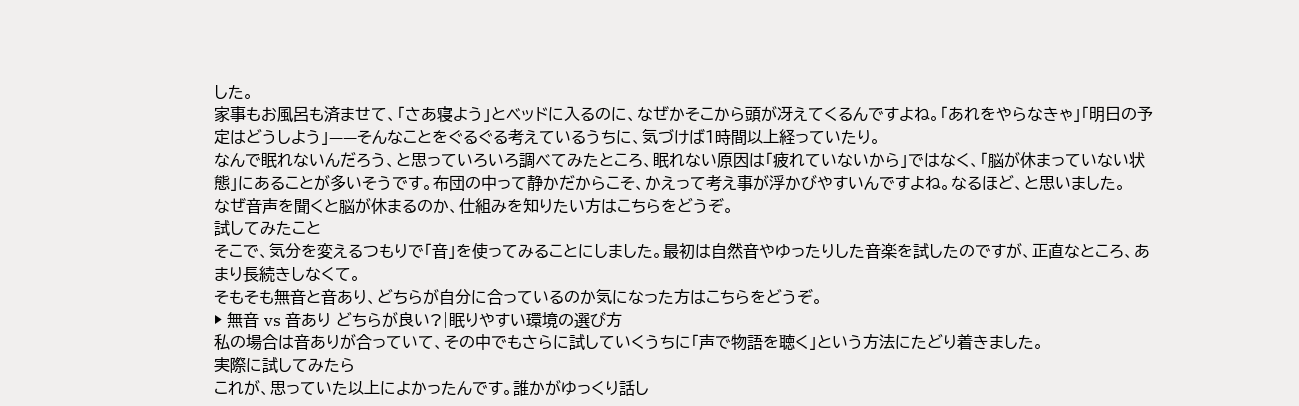した。
家事もお風呂も済ませて、「さあ寝よう」とベッドに入るのに、なぜかそこから頭が冴えてくるんですよね。「あれをやらなきゃ」「明日の予定はどうしよう」——そんなことをぐるぐる考えているうちに、気づけば1時間以上経っていたり。
なんで眠れないんだろう、と思っていろいろ調べてみたところ、眠れない原因は「疲れていないから」ではなく、「脳が休まっていない状態」にあることが多いそうです。布団の中って静かだからこそ、かえって考え事が浮かびやすいんですよね。なるほど、と思いました。
なぜ音声を聞くと脳が休まるのか、仕組みを知りたい方はこちらをどうぞ。
試してみたこと
そこで、気分を変えるつもりで「音」を使ってみることにしました。最初は自然音やゆったりした音楽を試したのですが、正直なところ、あまり長続きしなくて。
そもそも無音と音あり、どちらが自分に合っているのか気になった方はこちらをどうぞ。
▶ 無音 vs 音あり どちらが良い?|眠りやすい環境の選び方
私の場合は音ありが合っていて、その中でもさらに試していくうちに「声で物語を聴く」という方法にたどり着きました。
実際に試してみたら
これが、思っていた以上によかったんです。誰かがゆっくり話し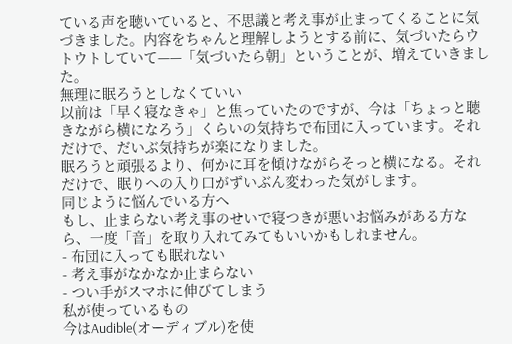ている声を聴いていると、不思議と考え事が止まってくることに気づきました。内容をちゃんと理解しようとする前に、気づいたらウトウトしていて——「気づいたら朝」ということが、増えていきました。
無理に眠ろうとしなくていい
以前は「早く寝なきゃ」と焦っていたのですが、今は「ちょっと聴きながら横になろう」くらいの気持ちで布団に入っています。それだけで、だいぶ気持ちが楽になりました。
眠ろうと頑張るより、何かに耳を傾けながらそっと横になる。それだけで、眠りへの入り口がずいぶん変わった気がします。
同じように悩んでいる方へ
もし、止まらない考え事のせいで寝つきが悪いお悩みがある方なら、一度「音」を取り入れてみてもいいかもしれません。
- 布団に入っても眠れない
- 考え事がなかなか止まらない
- つい手がスマホに伸びてしまう
私が使っているもの
今はAudible(オーディブル)を使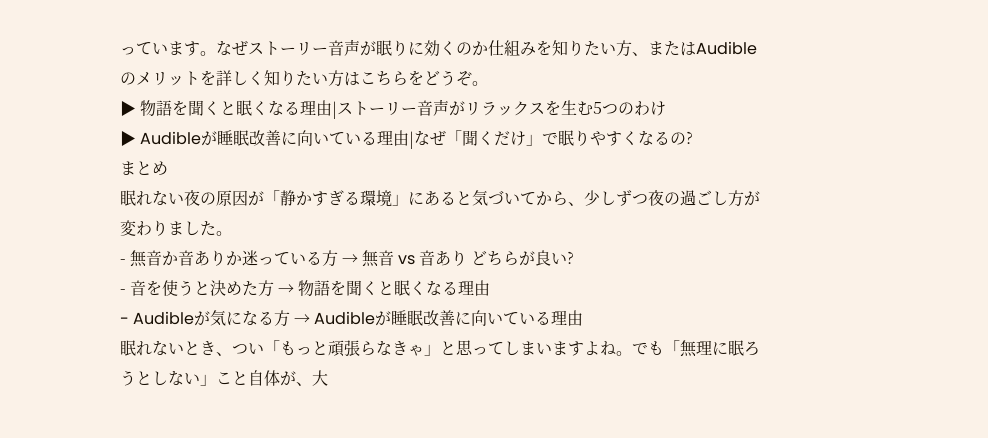っています。なぜストーリー音声が眠りに効くのか仕組みを知りたい方、またはAudibleのメリットを詳しく知りたい方はこちらをどうぞ。
▶ 物語を聞くと眠くなる理由|ストーリー音声がリラックスを生む5つのわけ
▶ Audibleが睡眠改善に向いている理由|なぜ「聞くだけ」で眠りやすくなるの?
まとめ
眠れない夜の原因が「静かすぎる環境」にあると気づいてから、少しずつ夜の過ごし方が変わりました。
- 無音か音ありか迷っている方 → 無音 vs 音あり どちらが良い?
- 音を使うと決めた方 → 物語を聞くと眠くなる理由
- Audibleが気になる方 → Audibleが睡眠改善に向いている理由
眠れないとき、つい「もっと頑張らなきゃ」と思ってしまいますよね。でも「無理に眠ろうとしない」こと自体が、大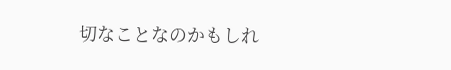切なことなのかもしれ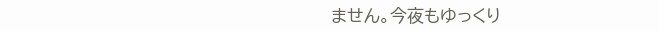ません。今夜もゆっくり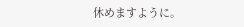休めますように。